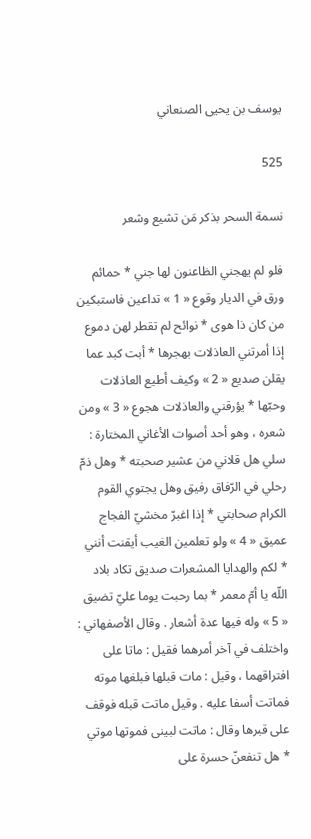يوسف بن يحيى الصنعاني

525

نسمة السحر بذكر مَن تشيع وشعر

فلو لم يهجني الظاعنون لها جني * حمائم ورق في الديار وقوع « 1 » تداعين فاستبكين من كان ذا هوى * نوائح لم تقطر لهن دموع إذا أمرتني العاذلات بهجرها * أبت كبد عما يقلن صديع « 2 » وكيف أطيع العاذلات وحبّها * يؤرقني والعاذلات هجوع « 3 » ومن شعره ، وهو أحد أصوات الأغاني المختارة : سلي هل قلاني من عشير صحبته * وهل ذمّ رحلي في الرّفاق رفيق وهل يجتوي القوم الكرام صحابتي * إذا اغبرّ مخشيّ الفجاج عميق « 4 » ولو تعلمين الغيب أيقنت أنني * لكم والهدايا المشعرات صديق تكاد بلاد اللّه يا أمّ معمر * بما رحبت يوما عليّ تضيق « 5 » وله فيها عدة أشعار . وقال الأصفهاني : واختلف في آخر أمرهما فقيل : ماتا على افتراقهما ، وقيل : مات قبلها فبلغها موته فماتت أسفا عليه . وقيل ماتت قبله فوقف على قبرها وقال : ماتت لبينى فموتها موتي * هل تنفعنّ حسرة على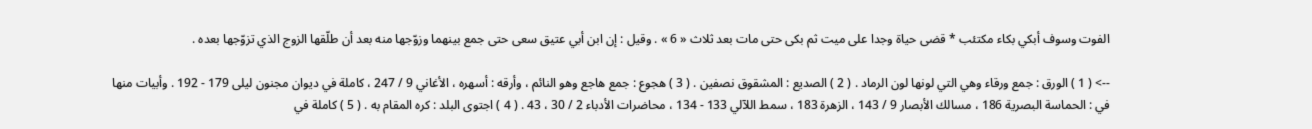الفوت وسوف أبكي بكاء مكتئب * قضى حياة وجدا على ميت ثم بكى حتى مات بعد ثلاث « 6 » . وقيل : إن ابن أبي عتيق سعى حتى جمع بينهما وزوّجها منه بعد أن طلّقها الزوج الذي تزوّجها بعده .

--> ( 1 ) الورق : جمع ورقاء وهي التي لونها لون الرماد . ( 2 ) الصديع : المشقوق نصفين . ( 3 ) هجوع : جمع هاجع وهو النائم ، وأرقه : أسهره ، الأغاني 9 / 247 ، كاملة في ديوان مجنون ليلى 179 - 192 . وأبيات منها في : الحماسة البصرية 186 ، مسالك الأبصار 9 / 143 ، الزهرة 183 ، سمط اللآلي 133 - 134 ، محاضرات الأدباء 2 / 30 ، 43 . ( 4 ) اجتوى البلد : كره المقام به . ( 5 ) كاملة في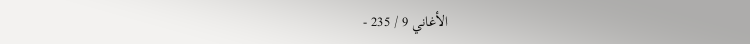الأغاني 9 / 235 -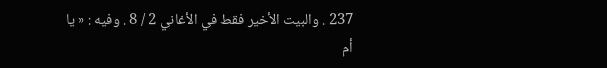237 . والبيت الأخير فقط في الأغاني 2 / 8 . وفيه : « يا أم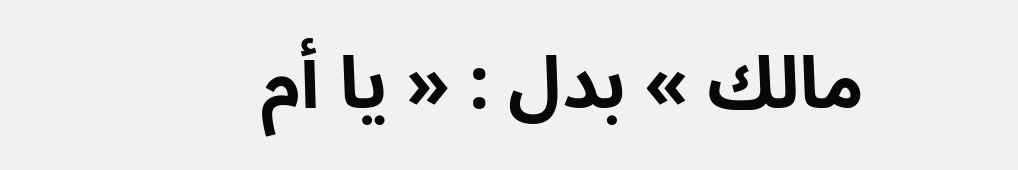مالك » بدل : « يا أم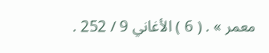معمر » . ( 6 ) الأغاني 9 / 252 .